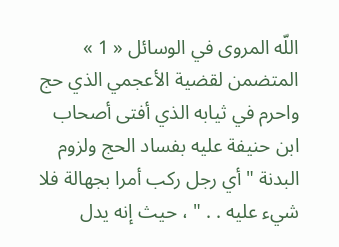اللّه المروى في الوسائل « 1 » المتضمن لقضية الأعجمي الذي حج واحرم في ثيابه الذي أفتى أصحاب ابن حنيفة عليه بفساد الحج ولزوم البدنة " أي رجل ركب أمرا بجهالة فلا شيء عليه . . " ، حيث إنه يدل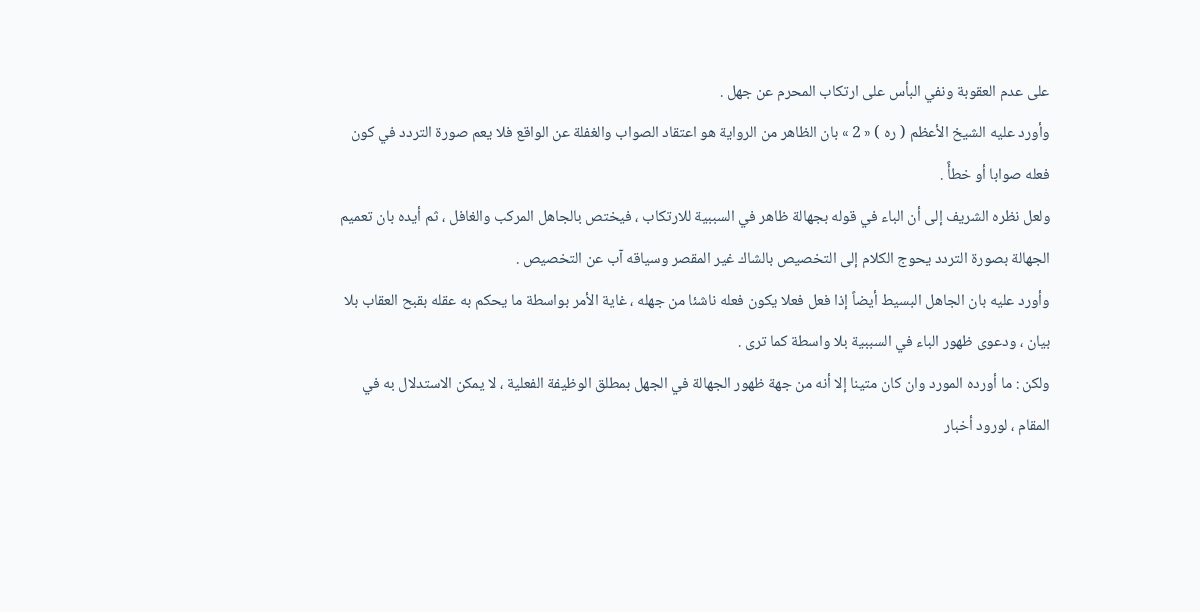على عدم العقوبة ونفي البأس على ارتكاب المحرم عن جهل .
وأورد عليه الشيخ الأعظم ( ره ) « 2 » بان الظاهر من الرواية هو اعتقاد الصواب والغفلة عن الواقع فلا يعم صورة التردد في كون فعله صوابا أو خطأً .
ولعل نظره الشريف إلى أن الباء في قوله بجهالة ظاهر في السببية للارتكاب ، فيختص بالجاهل المركب والغافل ، ثم أيده بان تعميم الجهالة بصورة التردد يحوج الكلام إلى التخصيص بالشاك غير المقصر وسياقه آب عن التخصيص .
وأورد عليه بان الجاهل البسيط أيضاً إذا فعل فعلا يكون فعله ناشئا من جهله ، غاية الأمر بواسطة ما يحكم به عقله بقبح العقاب بلا بيان ، ودعوى ظهور الباء في السببية بلا واسطة كما ترى .
ولكن : ما أورده المورد وان كان متينا إلا أنه من جهة ظهور الجهالة في الجهل بمطلق الوظيفة الفعلية ، لا يمكن الاستدلال به في المقام ، لورود أخبار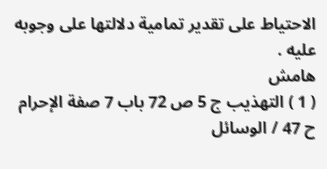الاحتياط على تقدير تمامية دلالتها على وجوبه عليه .
هامش
( 1 ) التهذيب ج 5 ص 72 باب 7 صفة الإحرام ح 47 / الوسائل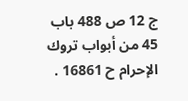ج 12 ص 488 باب 45 من أبواب تروك الإحرام ح 16861 .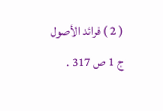( 2 ) فرائد الأصول ج 1 ص 317 .